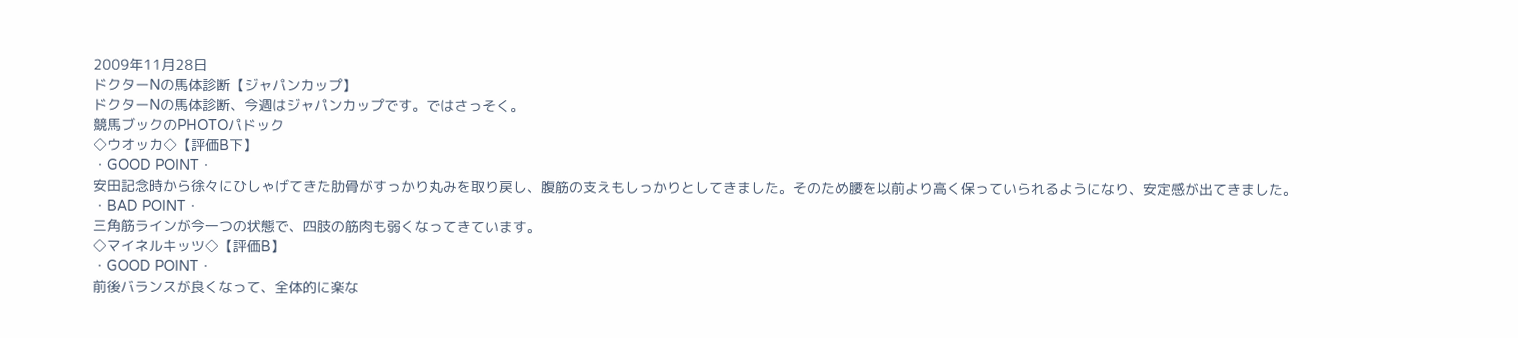2009年11月28日
ドクターNの馬体診断【ジャパンカップ】
ドクターNの馬体診断、今週はジャパンカップです。ではさっそく。
競馬ブックのPHOTOパドック
◇ウオッカ◇【評価B下】
・GOOD POINT・
安田記念時から徐々にひしゃげてきた肋骨がすっかり丸みを取り戻し、腹筋の支えもしっかりとしてきました。そのため腰を以前より高く保っていられるようになり、安定感が出てきました。
・BAD POINT・
三角筋ラインが今一つの状態で、四肢の筋肉も弱くなってきています。
◇マイネルキッツ◇【評価B】
・GOOD POINT・
前後バランスが良くなって、全体的に楽な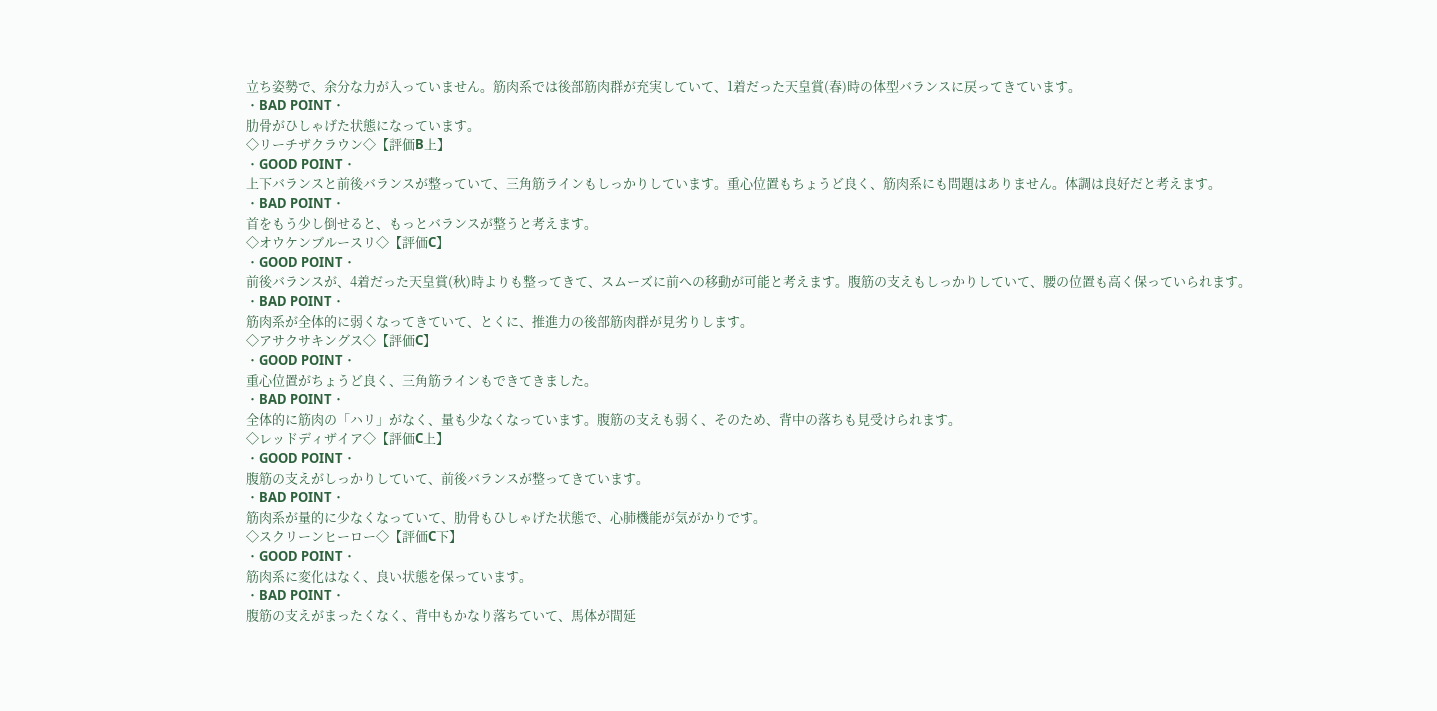立ち姿勢で、余分な力が入っていません。筋肉系では後部筋肉群が充実していて、1着だった天皇賞(春)時の体型バランスに戻ってきています。
・BAD POINT・
肋骨がひしゃげた状態になっています。
◇リーチザクラウン◇【評価B上】
・GOOD POINT・
上下バランスと前後バランスが整っていて、三角筋ラインもしっかりしています。重心位置もちょうど良く、筋肉系にも問題はありません。体調は良好だと考えます。
・BAD POINT・
首をもう少し倒せると、もっとバランスが整うと考えます。
◇オウケンブルースリ◇【評価C】
・GOOD POINT・
前後バランスが、4着だった天皇賞(秋)時よりも整ってきて、スムーズに前への移動が可能と考えます。腹筋の支えもしっかりしていて、腰の位置も高く保っていられます。
・BAD POINT・
筋肉系が全体的に弱くなってきていて、とくに、推進力の後部筋肉群が見劣りします。
◇アサクサキングス◇【評価C】
・GOOD POINT・
重心位置がちょうど良く、三角筋ラインもできてきました。
・BAD POINT・
全体的に筋肉の「ハリ」がなく、量も少なくなっています。腹筋の支えも弱く、そのため、背中の落ちも見受けられます。
◇レッドディザイア◇【評価C上】
・GOOD POINT・
腹筋の支えがしっかりしていて、前後バランスが整ってきています。
・BAD POINT・
筋肉系が量的に少なくなっていて、肋骨もひしゃげた状態で、心肺機能が気がかりです。
◇スクリーンヒーロー◇【評価C下】
・GOOD POINT・
筋肉系に変化はなく、良い状態を保っています。
・BAD POINT・
腹筋の支えがまったくなく、背中もかなり落ちていて、馬体が間延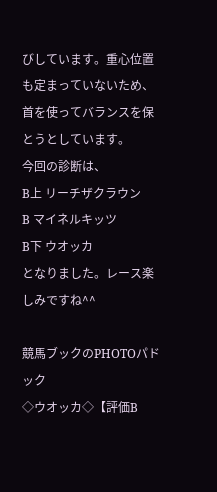びしています。重心位置も定まっていないため、首を使ってバランスを保とうとしています。
今回の診断は、
B上 リーチザクラウン
B マイネルキッツ
B下 ウオッカ
となりました。レース楽しみですね^^

競馬ブックのPHOTOパドック
◇ウオッカ◇【評価B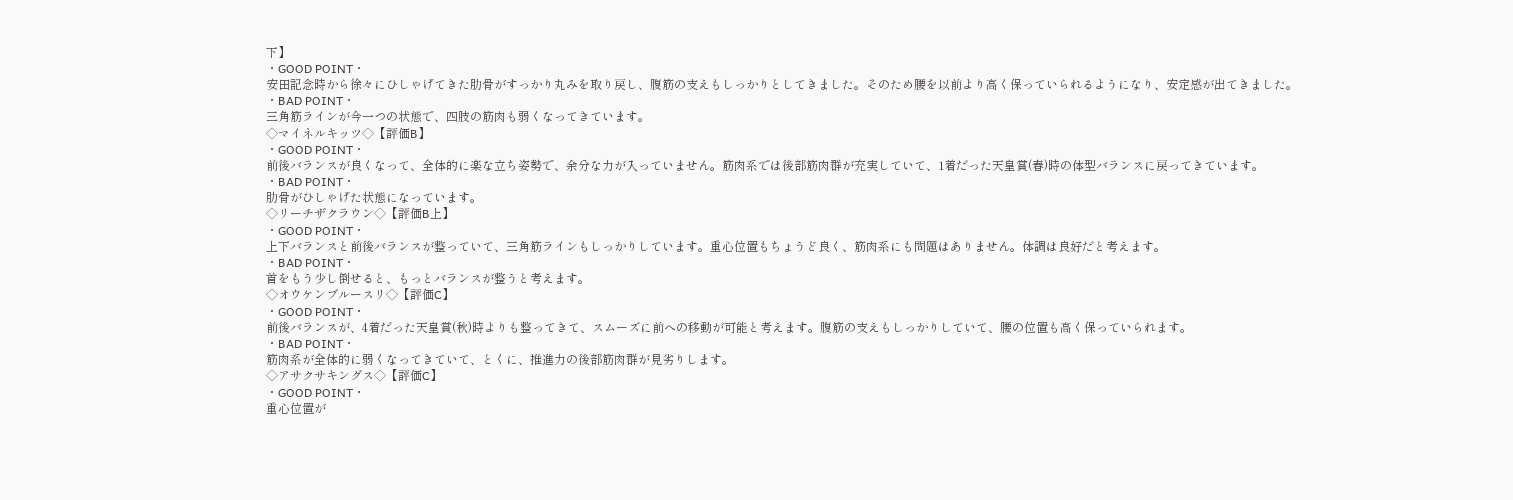下】
・GOOD POINT・
安田記念時から徐々にひしゃげてきた肋骨がすっかり丸みを取り戻し、腹筋の支えもしっかりとしてきました。そのため腰を以前より高く保っていられるようになり、安定感が出てきました。
・BAD POINT・
三角筋ラインが今一つの状態で、四肢の筋肉も弱くなってきています。
◇マイネルキッツ◇【評価B】
・GOOD POINT・
前後バランスが良くなって、全体的に楽な立ち姿勢で、余分な力が入っていません。筋肉系では後部筋肉群が充実していて、1着だった天皇賞(春)時の体型バランスに戻ってきています。
・BAD POINT・
肋骨がひしゃげた状態になっています。
◇リーチザクラウン◇【評価B上】
・GOOD POINT・
上下バランスと前後バランスが整っていて、三角筋ラインもしっかりしています。重心位置もちょうど良く、筋肉系にも問題はありません。体調は良好だと考えます。
・BAD POINT・
首をもう少し倒せると、もっとバランスが整うと考えます。
◇オウケンブルースリ◇【評価C】
・GOOD POINT・
前後バランスが、4着だった天皇賞(秋)時よりも整ってきて、スムーズに前への移動が可能と考えます。腹筋の支えもしっかりしていて、腰の位置も高く保っていられます。
・BAD POINT・
筋肉系が全体的に弱くなってきていて、とくに、推進力の後部筋肉群が見劣りします。
◇アサクサキングス◇【評価C】
・GOOD POINT・
重心位置が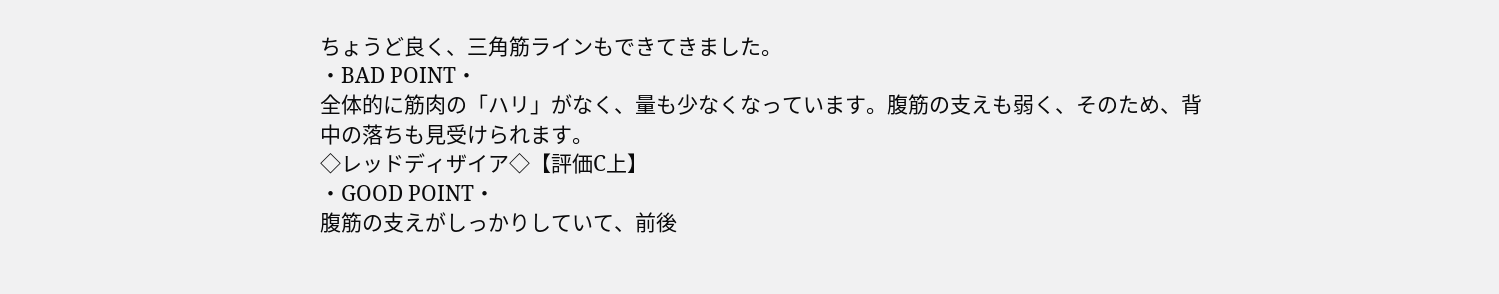ちょうど良く、三角筋ラインもできてきました。
・BAD POINT・
全体的に筋肉の「ハリ」がなく、量も少なくなっています。腹筋の支えも弱く、そのため、背中の落ちも見受けられます。
◇レッドディザイア◇【評価C上】
・GOOD POINT・
腹筋の支えがしっかりしていて、前後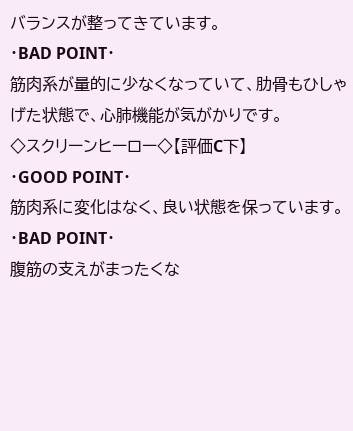バランスが整ってきています。
・BAD POINT・
筋肉系が量的に少なくなっていて、肋骨もひしゃげた状態で、心肺機能が気がかりです。
◇スクリーンヒーロー◇【評価C下】
・GOOD POINT・
筋肉系に変化はなく、良い状態を保っています。
・BAD POINT・
腹筋の支えがまったくな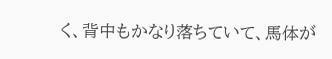く、背中もかなり落ちていて、馬体が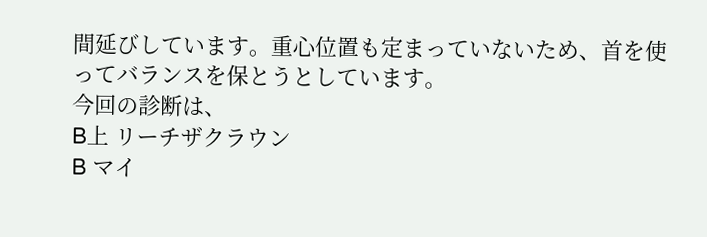間延びしています。重心位置も定まっていないため、首を使ってバランスを保とうとしています。
今回の診断は、
B上 リーチザクラウン
B マイ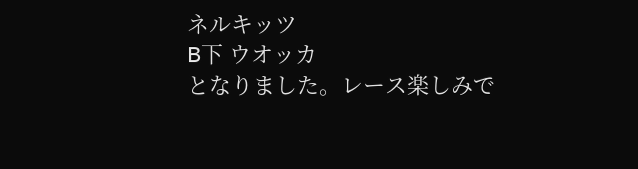ネルキッツ
B下 ウオッカ
となりました。レース楽しみで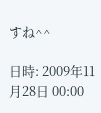すね^^

日時: 2009年11月28日 00:00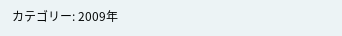カテゴリー: 2009年